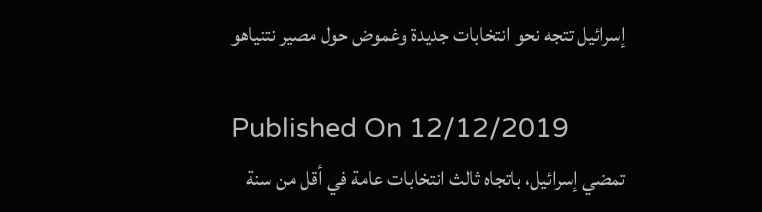إسرائيل تتجه نحو انتخابات جديدة وغموض حول مصير نتنياهو

Published On 12/12/2019
تمضي إسرائيل، باتجاه ثالث انتخابات عامة في أقل من سنة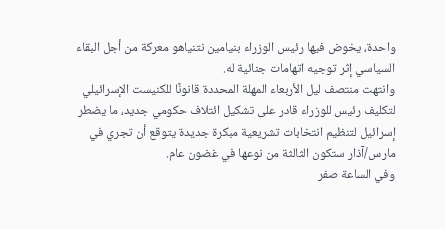واحدة، يخوض فيها رئيس الوزراء بنيامين نتنياهو معركة من أجل البقاء السياسي إثر توجيه اتهامات جنائية له.
وانتهت منتصف ليل الأربعاء المهلة المحددة قانونًا للكنيست الإسرائيلي لتكليف رئيس للوزراء قادر على تشكيل ائتلاف حكومي جديد، ما يضطر إسرائيل لتنظيم انتخابات تشريعية مبكرة جديدة يتوقع أن تجري في مارس/آذار ستكون الثالثة من نوعها في غضون عام.
وفي الساعة صفر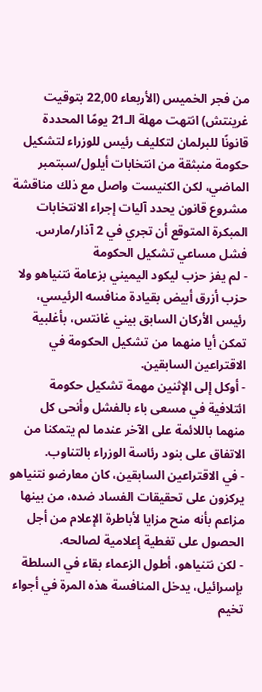من فجر الخميس (الأربعاء 22,00 بتوقيت غرينتش) انتهت مهلة الـ21 يومًا المحددة قانونًا للبرلمان لتكليف رئيس للوزراء لتشكيل حكومة منبثقة من انتخابات أيلول/سبتمبر الماضي، لكن الكنيست واصل مع ذلك مناقشة مشروع قانون يحدد آليات إجراء الانتخابات المبكرة المتوقع أن تجري في 2 آذار/مارس.
فشل مساعي تشكيل الحكومة
- لم يفز حزب ليكود اليميني بزعامة نتنياهو ولا حزب أزرق أبيض بقيادة منافسه الرئيسي، رئيس الأركان السابق بيني غانتس، بأغلبية تمكن أيا منهما من تشكيل الحكومة في الاقتراعين السابقين.
- أوكل إلى الإثنين مهمة تشكيل حكومة ائتلافية في مسعى باء بالفشل وأنحى كل منهما باللائمة على الآخر عندما لم يتمكنا من الاتفاق على بنود رئاسة الوزراء بالتناوب.
- في الاقتراعين السابقين، كان معارضو نتنياهو يركزون على تحقيقات الفساد ضده، من بينها مزاعم بأنه منح مزايا لأباطرة الإعلام من أجل الحصول على تغطية إعلامية لصالحه.
- لكن نتنياهو، أطول الزعماء بقاء في السلطة بإسرائيل، يدخل المنافسة هذه المرة في أجواء تخيم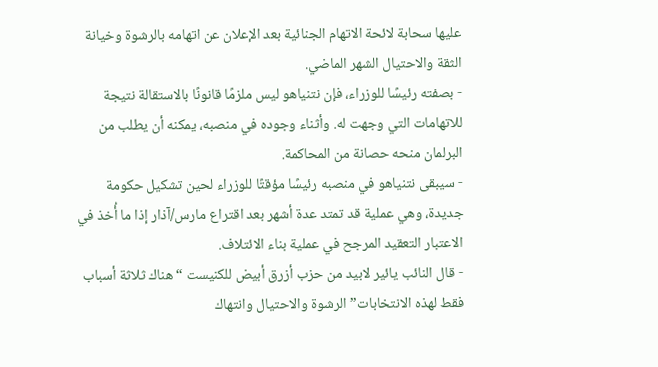عليها سحابة لائحة الاتهام الجنائية بعد الإعلان عن اتهامه بالرشوة وخيانة الثقة والاحتيال الشهر الماضي.
- بصفته رئيسًا للوزراء، فإن نتنياهو ليس ملزمًا قانونًا بالاستقالة نتيجة للاتهامات التي وجهت له. وأثناء وجوده في منصبه، يمكنه أن يطلب من البرلمان منحه حصانة من المحاكمة.
- سيبقى نتنياهو في منصبه رئيسًا مؤقتًا للوزراء لحين تشكيل حكومة جديدة، وهي عملية قد تمتد عدة أشهر بعد اقتراع مارس/آذار إذا ما أُخذ في الاعتبار التعقيد المرجح في عملية بناء الائتلاف.
- قال النائب يائير لابيد من حزب أزرق أبيض للكنيست “هناك ثلاثة أسباب فقط لهذه الانتخابات” الرشوة والاحتيال وانتهاك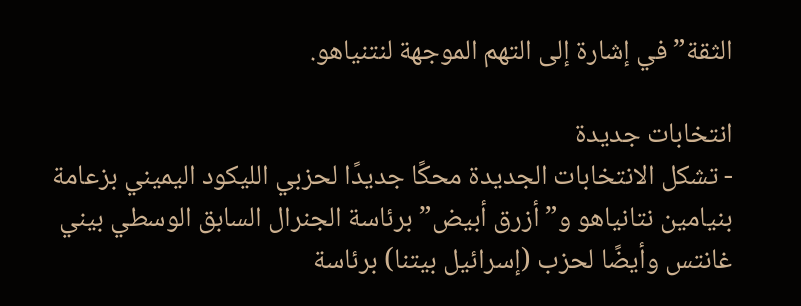الثقة” في إشارة إلى التهم الموجهة لنتنياهو.

انتخابات جديدة
- تشكل الانتخابات الجديدة محكًا جديدًا لحزبي الليكود اليميني بزعامة بنيامين نتانياهو و”أزرق أبيض” برئاسة الجنرال السابق الوسطي بيني غانتس وأيضًا لحزب (إسرائيل بيتنا) برئاسة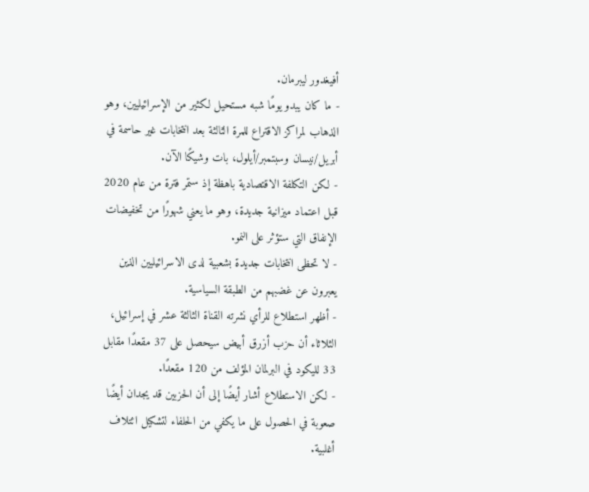أفيغدور ليبرمان.
- ما كان يبدو يومًا شبه مستحيل لكثير من الإسرائيليين، وهو الذهاب لمراكز الاقتراع للمرة الثالثة بعد انتخابات غير حاسمة في أبريل/نيسان وسبتمبر/أيلول، بات وشيكًا الآن.
- لكن التكلفة الاقتصادية باهظة إذ ستمر فترة من عام 2020 قبل اعتماد ميزانية جديدة، وهو ما يعني شهورًا من تخفيضات الإنفاق التي ستؤثر على النمو.
- لا تحظى انتخابات جديدة بشعبية لدى الاسرائيليين الذين يعبرون عن غضبهم من الطبقة السياسية.
- أظهر استطلاع للرأي نشرته القناة الثالثة عشر في إسرائيل، الثلاثاء أن حزب أزرق أبيض سيحصل على 37 مقعدًا مقابل 33 لليكود في البرلمان المؤلف من 120 مقعدًا.
- لكن الاستطلاع أشار أيضًا إلى أن الحزبين قد يجدان أيضًا صعوبة في الحصول على ما يكفي من الحلفاء لتشكيل ائتلاف أغلبية.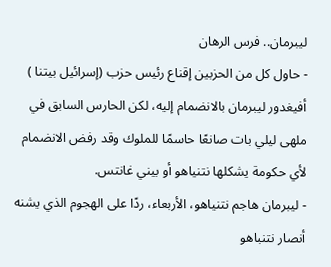ليبرمان.. فرس الرهان
- حاول كل من الحزبين إقناع رئيس حزب (إسرائيل بيتنا ) أفيغدور ليبرمان بالانضمام إليه، لكن الحارس السابق في ملهى ليلي بات صانعًا حاسمًا للملوك وقد رفض الانضمام لأي حكومة يشكلها نتنياهو أو بيني غانتس.
- ليبرمان هاجم نتنياهو، الأربعاء، ردًا على الهجوم الذي يشنه أنصار نتنباهو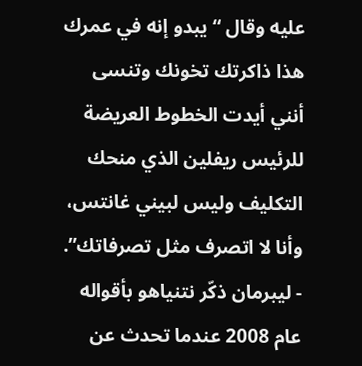عليه وقال “يبدو إنه في عمرك هذا ذاكرتك تخونك وتنسى أنني أيدت الخطوط العريضة للرئيس ريفلين الذي منحك التكليف وليس لبيني غانتس، وأنا لا اتصرف مثل تصرفاتك”.
- ليبرمان ذكّر نتنياهو بأقواله عام 2008 عندما تحدث عن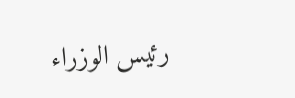رئيس الوزراء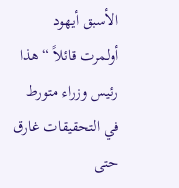الأسبق أيهود أولمرت قائلاً “هذا رئيس وزراء متورط في التحقيقات غارق حتى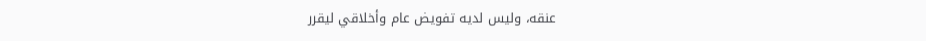عنقه، وليس لديه تفويض عام وأخلاقي ليقرر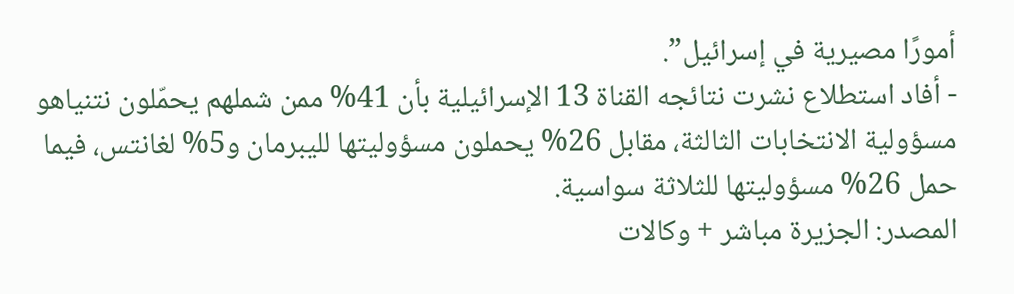أمورًا مصيرية في إسرائيل”.
- أفاد استطلاع نشرت نتائجه القناة 13 الإسرائيلية بأن 41% ممن شملهم يحمّلون نتنياهو مسؤولية الانتخابات الثالثة، مقابل 26% يحملون مسؤوليتها لليبرمان و5% لغانتس، فيما حمل 26% مسؤوليتها للثلاثة سواسية.
المصدر: الجزيرة مباشر + وكالات